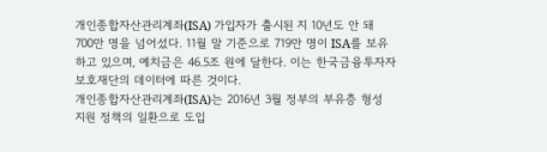개인종합자산관리계좌(ISA) 가입자가 출시된 지 10년도 안 돼 700만 명을 넘어섰다. 11월 말 기준으로 719만 명이 ISA를 보유하고 있으며, 예치금은 46.5조 원에 달한다. 이는 한국금융투자자보호재단의 데이터에 따른 것이다.
개인종합자산관리계좌(ISA)는 2016년 3월 정부의 부유층 형성 지원 정책의 일환으로 도입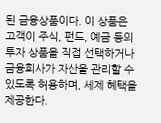된 금융상품이다. 이 상품은 고객이 주식, 펀드, 예금 등의 투자 상품을 직접 선택하거나 금융회사가 자산을 관리할 수 있도록 허용하며, 세제 혜택을 제공한다.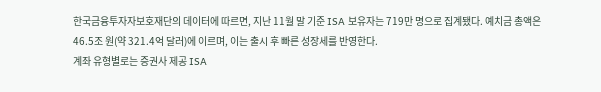한국금융투자자보호재단의 데이터에 따르면, 지난 11월 말 기준 ISA 보유자는 719만 명으로 집계됐다. 예치금 총액은 46.5조 원(약 321.4억 달러)에 이르며, 이는 출시 후 빠른 성장세를 반영한다.
계좌 유형별로는 증권사 제공 ISA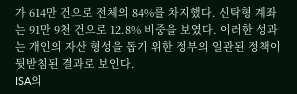가 614만 건으로 전체의 84%를 차지했다. 신탁형 계좌는 91만 9천 건으로 12.8% 비중을 보였다. 이러한 성과는 개인의 자산 형성을 돕기 위한 정부의 일관된 정책이 뒷받침된 결과로 보인다.
ISA의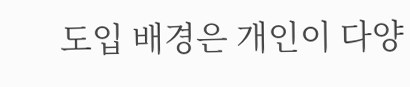도입 배경은 개인이 다양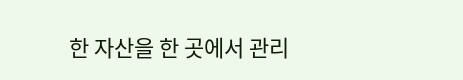한 자산을 한 곳에서 관리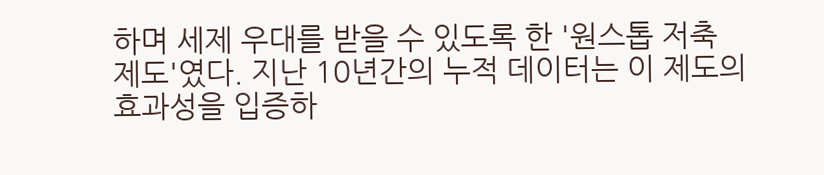하며 세제 우대를 받을 수 있도록 한 '원스톱 저축 제도'였다. 지난 10년간의 누적 데이터는 이 제도의 효과성을 입증하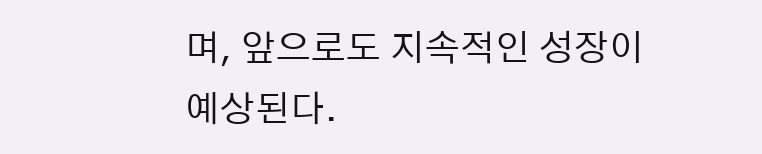며, 앞으로도 지속적인 성장이 예상된다.